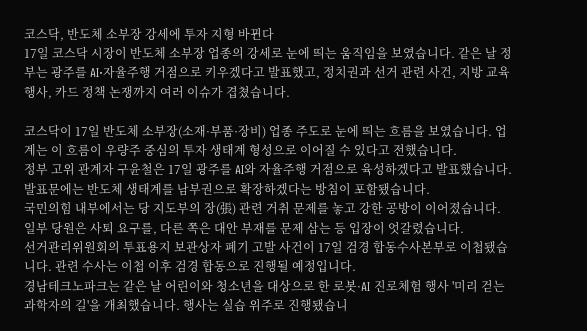코스닥, 반도체 소부장 강세에 투자 지형 바뀐다
17일 코스닥 시장이 반도체 소부장 업종의 강세로 눈에 띄는 움직임을 보였습니다. 같은 날 정부는 광주를 AI·자율주행 거점으로 키우겠다고 발표했고, 정치권과 선거 관련 사건, 지방 교육 행사, 카드 정책 논쟁까지 여러 이슈가 겹쳤습니다.

코스닥이 17일 반도체 소부장(소재·부품·장비) 업종 주도로 눈에 띄는 흐름을 보였습니다. 업계는 이 흐름이 우량주 중심의 투자 생태계 형성으로 이어질 수 있다고 전했습니다.
정부 고위 관계자 구윤철은 17일 광주를 AI와 자율주행 거점으로 육성하겠다고 발표했습니다. 발표문에는 반도체 생태계를 남부권으로 확장하겠다는 방침이 포함됐습니다.
국민의힘 내부에서는 당 지도부의 장(張) 관련 거취 문제를 놓고 강한 공방이 이어졌습니다. 일부 당원은 사퇴 요구를, 다른 쪽은 대안 부재를 문제 삼는 등 입장이 엇갈렸습니다.
선거관리위원회의 투표용지 보관상자 폐기 고발 사건이 17일 검경 합동수사본부로 이첩됐습니다. 관련 수사는 이첩 이후 검경 합동으로 진행될 예정입니다.
경남테크노파크는 같은 날 어린이와 청소년을 대상으로 한 로봇·AI 진로체험 행사 '미리 걷는 과학자의 길'을 개최했습니다. 행사는 실습 위주로 진행됐습니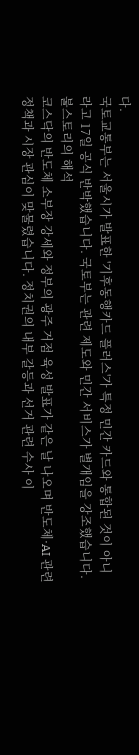다.
국토교통부는 서울시가 발표한 '기후동행카드 플러스'가 특정 민간 카드와 통합된 것이 아니라고 17일 공식 반박했습니다. 국토부는 관련 제도와 민간 서비스가 별개임을 강조했습니다.
불스토리의 해석
코스닥의 반도체 소부장 강세와 정부의 광주 거점 육성 발표가 같은 날 나오며 반도체·AI 관련 정책과 시장 관심이 맞물렸습니다. 정치권의 내부 갈등과 선거 관련 수사 이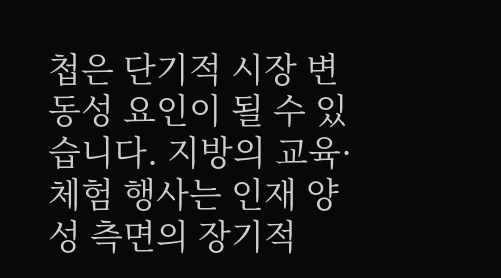첩은 단기적 시장 변동성 요인이 될 수 있습니다. 지방의 교육·체험 행사는 인재 양성 측면의 장기적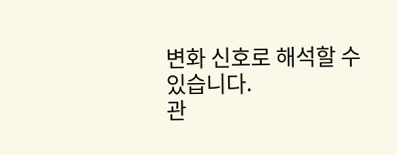변화 신호로 해석할 수 있습니다.
관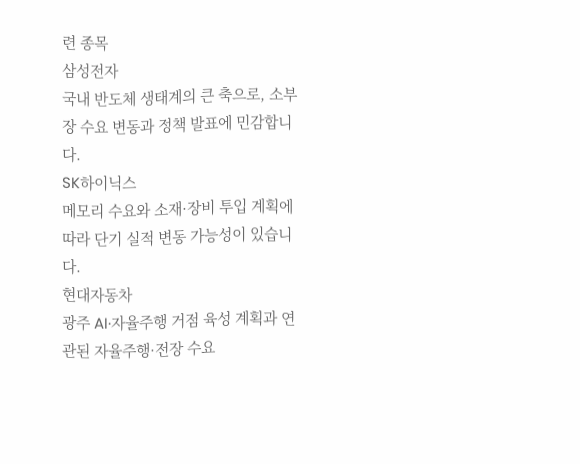련 종목
삼성전자
국내 반도체 생태계의 큰 축으로, 소부장 수요 변동과 정책 발표에 민감합니다.
SK하이닉스
메모리 수요와 소재·장비 투입 계획에 따라 단기 실적 변동 가능성이 있습니다.
현대자동차
광주 AI·자율주행 거점 육성 계획과 연관된 자율주행·전장 수요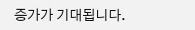증가가 기대됩니다.